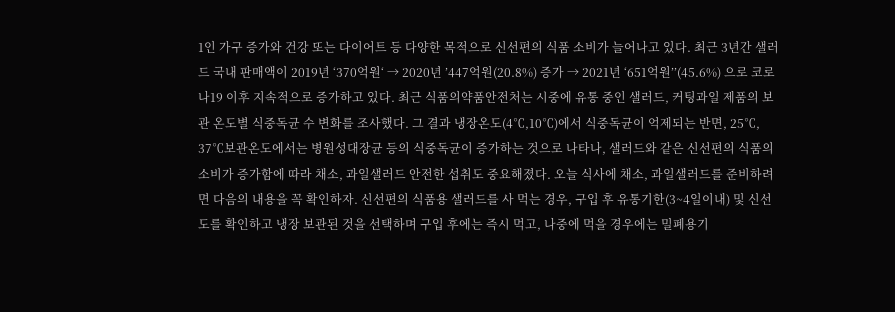1인 가구 증가와 건강 또는 다이어트 등 다양한 목적으로 신선편의 식품 소비가 늘어나고 있다. 최근 3년간 샐러드 국내 판매액이 2019년 ‘370억원‘ → 2020년 ’447억원(20.8%) 증가 → 2021년 ‘651억원’’(45.6%) 으로 코로나19 이후 지속적으로 증가하고 있다. 최근 식품의약품안전처는 시중에 유통 중인 샐러드, 커팅과일 제품의 보관 온도별 식중독균 수 변화를 조사했다. 그 결과 냉장온도(4℃,10℃)에서 식중독균이 억제되는 반면, 25℃, 37℃보관온도에서는 병원성대장균 등의 식중독균이 증가하는 것으로 나타나, 샐러드와 같은 신선편의 식품의 소비가 증가함에 따라 채소, 과일샐러드 안전한 섭취도 중요해졌다. 오늘 식사에 채소, 과일샐러드를 준비하려면 다음의 내용을 꼭 확인하자. 신선편의 식품용 샐러드를 사 먹는 경우, 구입 후 유통기한(3~4일이내) 및 신선도를 확인하고 냉장 보관된 것을 선택하며 구입 후에는 즉시 먹고, 나중에 먹을 경우에는 밀폐용기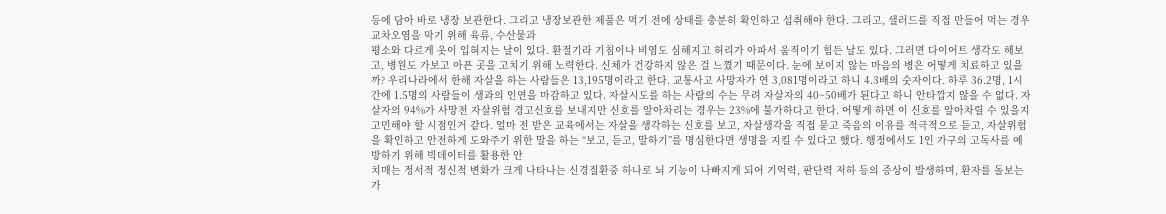등에 담아 바로 냉장 보관한다. 그리고 냉장보관한 제품은 먹기 전에 상태를 충분히 확인하고 섭취해야 한다. 그리고, 샐러드를 직접 만들어 먹는 경우 교차오염을 막기 위해 육류, 수산물과
평소와 다르게 옷이 입혀지는 날이 있다. 환절기라 기침이나 비염도 심해지고 허리가 아파서 움직이기 힘든 날도 있다. 그러면 다이어트 생각도 해보고, 병원도 가보고 아픈 곳을 고치기 위해 노력한다. 신체가 건강하지 않은 걸 느꼈기 때문이다. 눈에 보이지 않는 마음의 병은 어떻게 치료하고 있을까? 우리나라에서 한해 자살을 하는 사람들은 13,195명이라고 한다. 교통사고 사망자가 연 3,081명이라고 하니 4.3배의 숫자이다. 하루 36.2명, 1시간에 1.5명의 사람들이 생과의 인연을 마감하고 있다. 자살시도를 하는 사람의 수는 무려 자살자의 40~50배가 된다고 하니 안타깝지 않을 수 없다. 자살자의 94%가 사망전 자살위험 경고신호를 보내지만 신호를 알아차리는 경우는 23%에 불가하다고 한다. 어떻게 하면 이 신호를 알아차릴 수 있을지 고민해야 할 시점인거 같다. 얼마 전 받은 교육에서는 자살을 생각하는 신호를 보고, 자살생각을 직접 묻고 죽음의 이유를 적극적으로 듣고, 자살위험을 확인하고 안전하게 도와주기 위한 말을 하는 “보고, 듣고, 말하기”를 명심한다면 생명을 지킬 수 있다고 했다. 행정에서도 1인 가구의 고독사를 예방하기 위해 빅데이터를 활용한 안
치매는 정서적 정신적 변화가 크게 나타나는 신경질환중 하나로 뇌 기능이 나빠지게 되어 기억력, 판단력 저하 등의 증상이 발생하며, 환자를 돌보는 가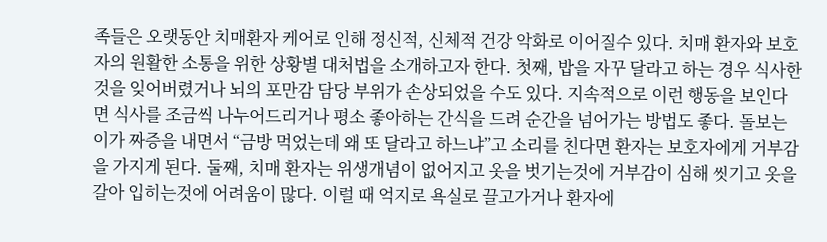족들은 오랫동안 치매환자 케어로 인해 정신적, 신체적 건강 악화로 이어질수 있다. 치매 환자와 보호자의 원활한 소통을 위한 상황별 대처법을 소개하고자 한다. 첫째, 밥을 자꾸 달라고 하는 경우 식사한 것을 잊어버렸거나 뇌의 포만감 담당 부위가 손상되었을 수도 있다. 지속적으로 이런 행동을 보인다면 식사를 조금씩 나누어드리거나 평소 좋아하는 간식을 드려 순간을 넘어가는 방법도 좋다. 돌보는 이가 짜증을 내면서 “금방 먹었는데 왜 또 달라고 하느냐”고 소리를 친다면 환자는 보호자에게 거부감을 가지게 된다. 둘째, 치매 환자는 위생개념이 없어지고 옷을 벗기는것에 거부감이 심해 씻기고 옷을 갈아 입히는것에 어려움이 많다. 이럴 때 억지로 욕실로 끌고가거나 환자에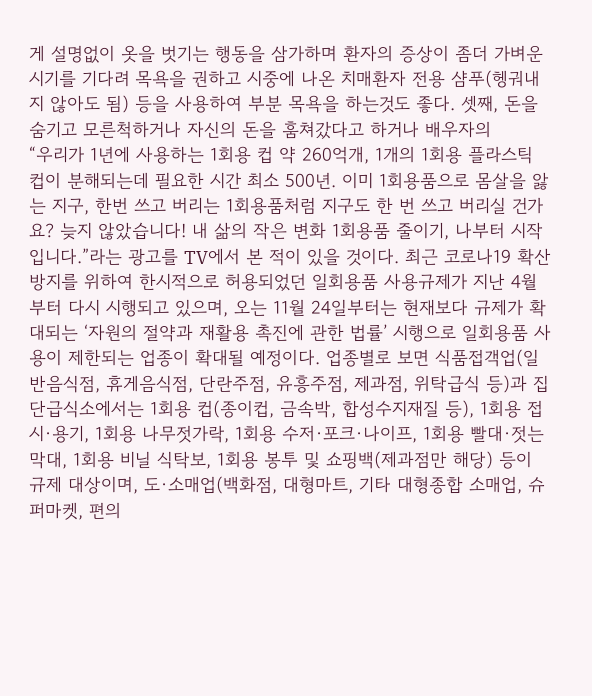게 설명없이 옷을 벗기는 행동을 삼가하며 환자의 증상이 좀더 가벼운 시기를 기다려 목욕을 권하고 시중에 나온 치매환자 전용 샴푸(헹궈내지 않아도 됨) 등을 사용하여 부분 목욕을 하는것도 좋다. 셋째, 돈을 숨기고 모른척하거나 자신의 돈을 훔쳐갔다고 하거나 배우자의
“우리가 1년에 사용하는 1회용 컵 약 260억개, 1개의 1회용 플라스틱 컵이 분해되는데 필요한 시간 최소 500년. 이미 1회용품으로 몸살을 앓는 지구, 한번 쓰고 버리는 1회용품처럼 지구도 한 번 쓰고 버리실 건가요? 늦지 않았습니다! 내 삶의 작은 변화 1회용품 줄이기, 나부터 시작입니다.”라는 광고를 TV에서 본 적이 있을 것이다. 최근 코로나19 확산 방지를 위하여 한시적으로 허용되었던 일회용품 사용규제가 지난 4월부터 다시 시행되고 있으며, 오는 11월 24일부터는 현재보다 규제가 확대되는 ‘자원의 절약과 재활용 촉진에 관한 법률’ 시행으로 일회용품 사용이 제한되는 업종이 확대될 예정이다. 업종별로 보면 식품접객업(일반음식점, 휴게음식점, 단란주점, 유흥주점, 제과점, 위탁급식 등)과 집단급식소에서는 1회용 컵(종이컵, 금속박, 합성수지재질 등), 1회용 접시·용기, 1회용 나무젓가락, 1회용 수저·포크·나이프, 1회용 빨대·젓는막대, 1회용 비닐 식탁보, 1회용 봉투 및 쇼핑백(제과점만 해당) 등이 규제 대상이며, 도·소매업(백화점, 대형마트, 기타 대형종합 소매업, 슈퍼마켓, 편의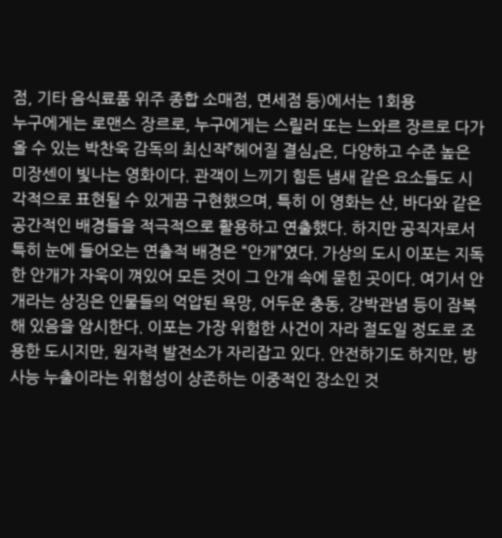점, 기타 음식료품 위주 종합 소매점, 면세점 등)에서는 1회용
누구에게는 로맨스 장르로, 누구에게는 스릴러 또는 느와르 장르로 다가올 수 있는 박찬욱 감독의 최신작『헤어질 결심』은, 다양하고 수준 높은 미장센이 빛나는 영화이다. 관객이 느끼기 힘든 냄새 같은 요소들도 시각적으로 표현될 수 있게끔 구현했으며, 특히 이 영화는 산, 바다와 같은 공간적인 배경들을 적극적으로 활용하고 연출했다. 하지만 공직자로서 특히 눈에 들어오는 연출적 배경은 “안개”였다. 가상의 도시 이포는 지독한 안개가 자욱이 껴있어 모든 것이 그 안개 속에 묻힌 곳이다. 여기서 안개라는 상징은 인물들의 억압된 욕망, 어두운 충동, 강박관념 등이 잠복해 있음을 암시한다. 이포는 가장 위험한 사건이 자라 절도일 정도로 조용한 도시지만, 원자력 발전소가 자리잡고 있다. 안전하기도 하지만, 방사능 누출이라는 위험성이 상존하는 이중적인 장소인 것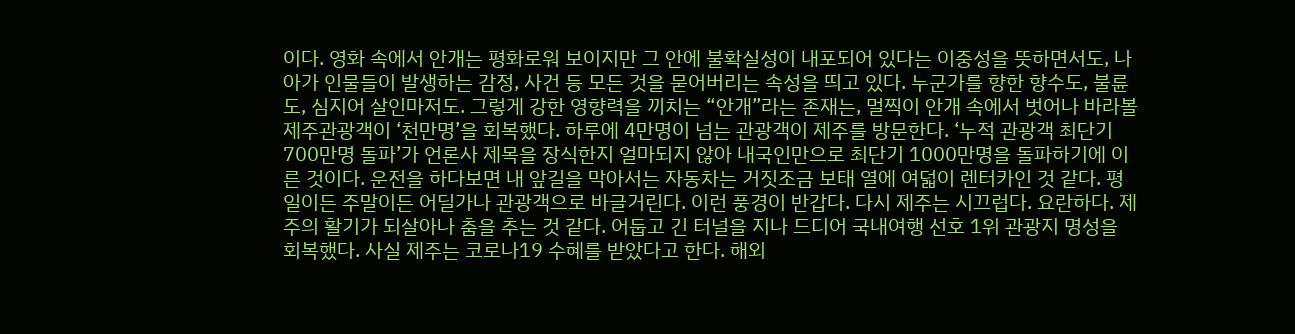이다. 영화 속에서 안개는 평화로워 보이지만 그 안에 불확실성이 내포되어 있다는 이중성을 뜻하면서도, 나아가 인물들이 발생하는 감정, 사건 등 모든 것을 묻어버리는 속성을 띄고 있다. 누군가를 향한 향수도, 불륜도, 심지어 살인마저도. 그렇게 강한 영향력을 끼치는 “안개”라는 존재는, 멀찍이 안개 속에서 벗어나 바라볼
제주관광객이 ‘천만명’을 회복했다. 하루에 4만명이 넘는 관광객이 제주를 방문한다. ‘누적 관광객 최단기 700만명 돌파’가 언론사 제목을 장식한지 얼마되지 않아 내국인만으로 최단기 1000만명을 돌파하기에 이른 것이다. 운전을 하다보면 내 앞길을 막아서는 자동차는 거짓조금 보태 열에 여덟이 렌터카인 것 같다. 평일이든 주말이든 어딜가나 관광객으로 바글거린다. 이런 풍경이 반갑다. 다시 제주는 시끄럽다. 요란하다. 제주의 활기가 되살아나 춤을 추는 것 같다. 어둡고 긴 터널을 지나 드디어 국내여행 선호 1위 관광지 명성을 회복했다. 사실 제주는 코로나19 수혜를 받았다고 한다. 해외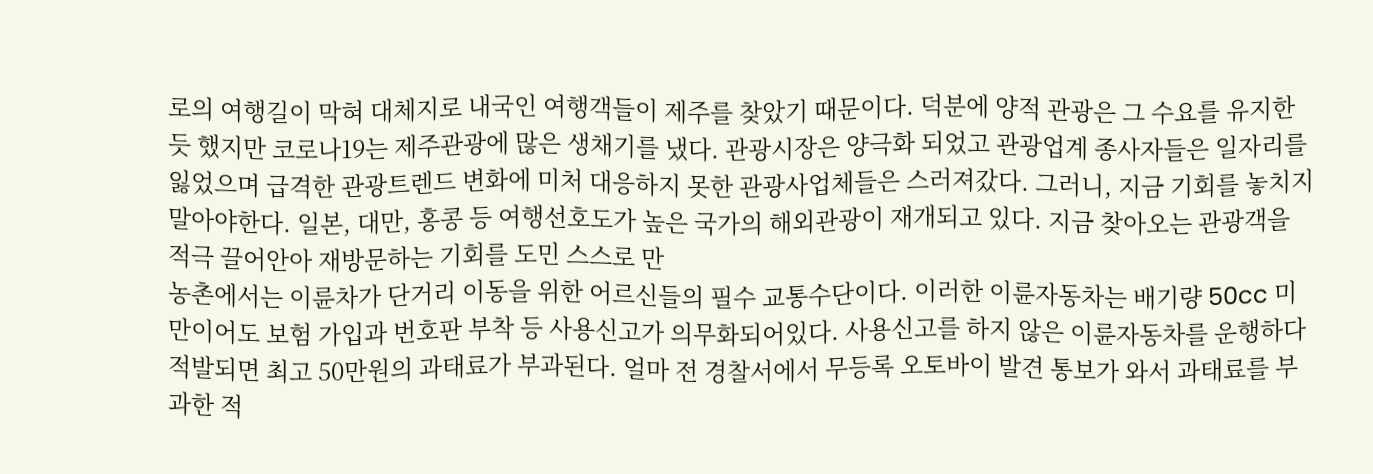로의 여행길이 막혀 대체지로 내국인 여행객들이 제주를 찾았기 때문이다. 덕분에 양적 관광은 그 수요를 유지한 듯 했지만 코로나19는 제주관광에 많은 생채기를 냈다. 관광시장은 양극화 되었고 관광업계 종사자들은 일자리를 잃었으며 급격한 관광트렌드 변화에 미처 대응하지 못한 관광사업체들은 스러져갔다. 그러니, 지금 기회를 놓치지 말아야한다. 일본, 대만, 홍콩 등 여행선호도가 높은 국가의 해외관광이 재개되고 있다. 지금 찾아오는 관광객을 적극 끌어안아 재방문하는 기회를 도민 스스로 만
농촌에서는 이륜차가 단거리 이동을 위한 어르신들의 필수 교통수단이다. 이러한 이륜자동차는 배기량 50cc 미만이어도 보험 가입과 번호판 부착 등 사용신고가 의무화되어있다. 사용신고를 하지 않은 이륜자동차를 운행하다 적발되면 최고 50만원의 과태료가 부과된다. 얼마 전 경찰서에서 무등록 오토바이 발견 통보가 와서 과태료를 부과한 적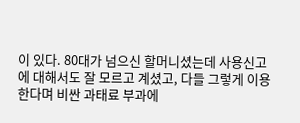이 있다. 80대가 넘으신 할머니셨는데 사용신고에 대해서도 잘 모르고 계셨고, 다들 그렇게 이용한다며 비싼 과태료 부과에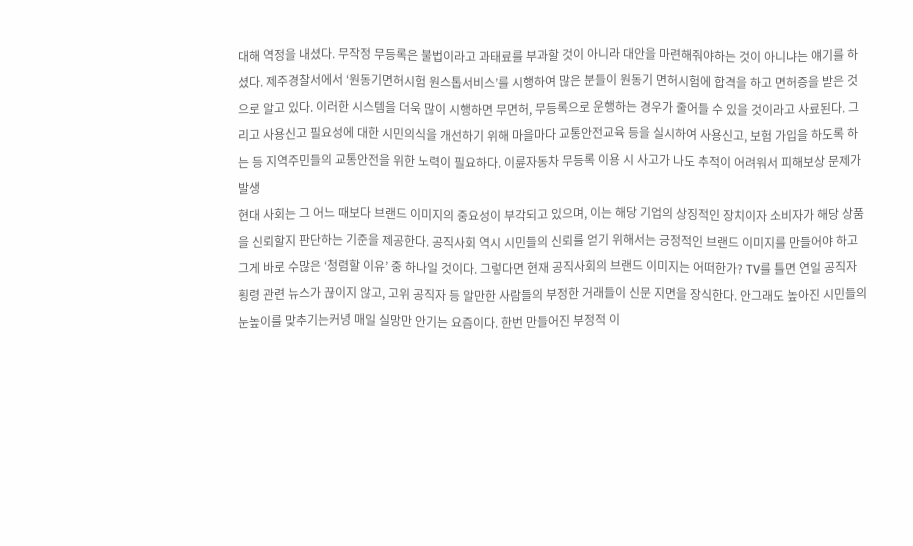대해 역정을 내셨다. 무작정 무등록은 불법이라고 과태료를 부과할 것이 아니라 대안을 마련해줘야하는 것이 아니냐는 얘기를 하셨다. 제주경찰서에서 ‘원동기면허시험 원스톱서비스’를 시행하여 많은 분들이 원동기 면허시험에 합격을 하고 면허증을 받은 것으로 알고 있다. 이러한 시스템을 더욱 많이 시행하면 무면허, 무등록으로 운행하는 경우가 줄어들 수 있을 것이라고 사료된다. 그리고 사용신고 필요성에 대한 시민의식을 개선하기 위해 마을마다 교통안전교육 등을 실시하여 사용신고, 보험 가입을 하도록 하는 등 지역주민들의 교통안전을 위한 노력이 필요하다. 이륜자동차 무등록 이용 시 사고가 나도 추적이 어려워서 피해보상 문제가 발생
현대 사회는 그 어느 때보다 브랜드 이미지의 중요성이 부각되고 있으며, 이는 해당 기업의 상징적인 장치이자 소비자가 해당 상품을 신뢰할지 판단하는 기준을 제공한다. 공직사회 역시 시민들의 신뢰를 얻기 위해서는 긍정적인 브랜드 이미지를 만들어야 하고 그게 바로 수많은 ‘청렴할 이유’ 중 하나일 것이다. 그렇다면 현재 공직사회의 브랜드 이미지는 어떠한가? TV를 틀면 연일 공직자 횡령 관련 뉴스가 끊이지 않고, 고위 공직자 등 알만한 사람들의 부정한 거래들이 신문 지면을 장식한다. 안그래도 높아진 시민들의 눈높이를 맞추기는커녕 매일 실망만 안기는 요즘이다. 한번 만들어진 부정적 이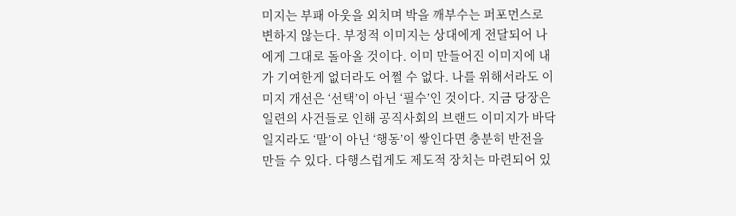미지는 부패 아웃을 외치며 박을 깨부수는 퍼포먼스로 변하지 않는다. 부정적 이미지는 상대에게 전달되어 나에게 그대로 돌아올 것이다. 이미 만들어진 이미지에 내가 기여한게 없더라도 어쩔 수 없다. 나를 위해서라도 이미지 개선은 ‘선택’이 아닌 ‘필수’인 것이다. 지금 당장은 일련의 사건들로 인해 공직사회의 브랜드 이미지가 바닥일지라도 ‘말’이 아닌 ‘행동’이 쌓인다면 충분히 반전을 만들 수 있다. 다행스럽게도 제도적 장치는 마련되어 있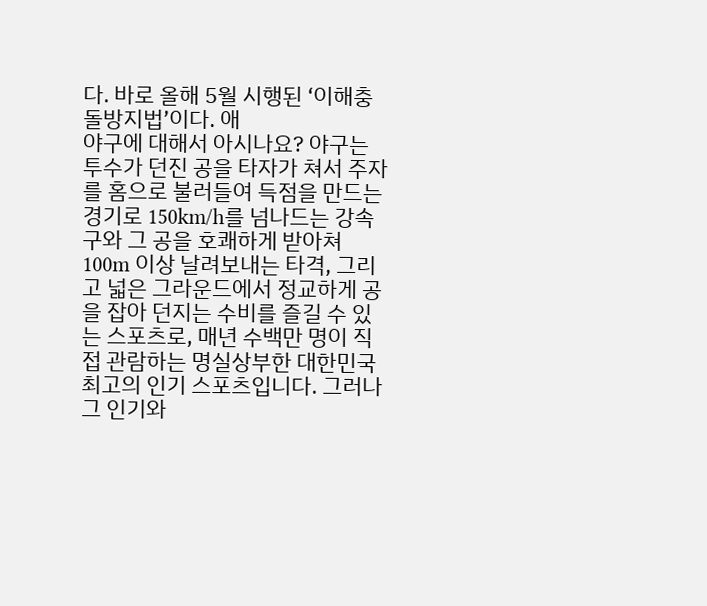다. 바로 올해 5월 시행된 ‘이해충돌방지법’이다. 애
야구에 대해서 아시나요? 야구는 투수가 던진 공을 타자가 쳐서 주자를 홈으로 불러들여 득점을 만드는 경기로 150km/h를 넘나드는 강속구와 그 공을 호쾌하게 받아쳐 100m 이상 날려보내는 타격, 그리고 넓은 그라운드에서 정교하게 공을 잡아 던지는 수비를 즐길 수 있는 스포츠로, 매년 수백만 명이 직접 관람하는 명실상부한 대한민국 최고의 인기 스포츠입니다. 그러나 그 인기와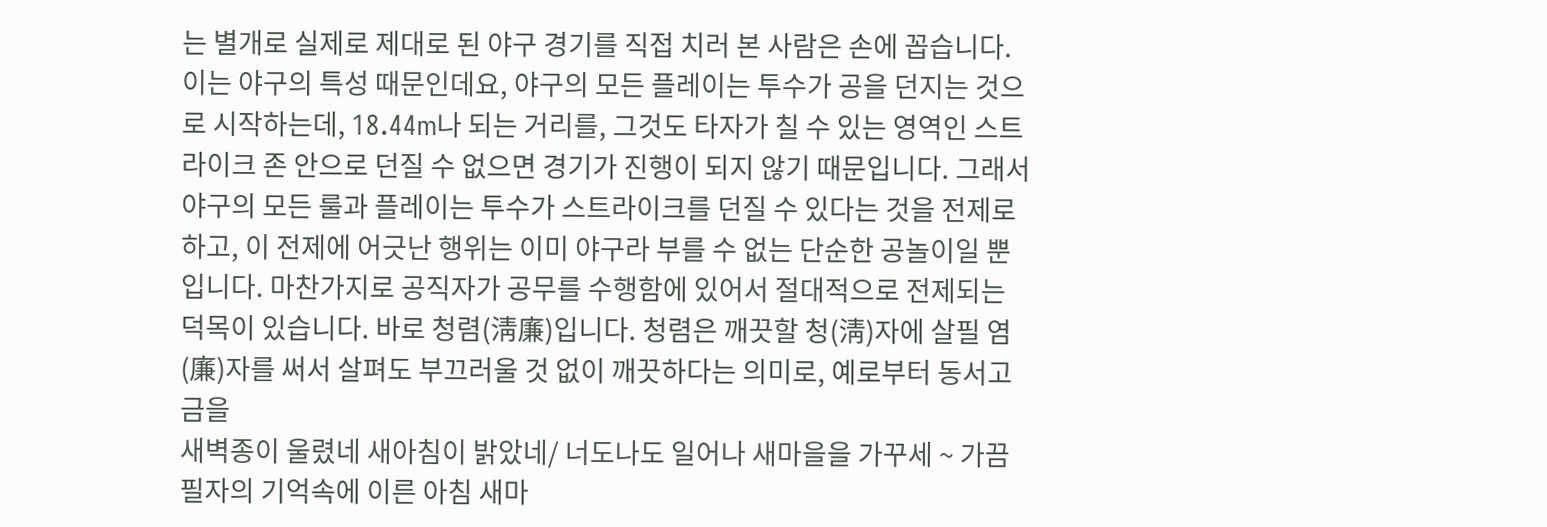는 별개로 실제로 제대로 된 야구 경기를 직접 치러 본 사람은 손에 꼽습니다. 이는 야구의 특성 때문인데요, 야구의 모든 플레이는 투수가 공을 던지는 것으로 시작하는데, 18.44m나 되는 거리를, 그것도 타자가 칠 수 있는 영역인 스트라이크 존 안으로 던질 수 없으면 경기가 진행이 되지 않기 때문입니다. 그래서 야구의 모든 룰과 플레이는 투수가 스트라이크를 던질 수 있다는 것을 전제로 하고, 이 전제에 어긋난 행위는 이미 야구라 부를 수 없는 단순한 공놀이일 뿐입니다. 마찬가지로 공직자가 공무를 수행함에 있어서 절대적으로 전제되는 덕목이 있습니다. 바로 청렴(淸廉)입니다. 청렴은 깨끗할 청(淸)자에 살필 염(廉)자를 써서 살펴도 부끄러울 것 없이 깨끗하다는 의미로, 예로부터 동서고금을
새벽종이 울렸네 새아침이 밝았네/ 너도나도 일어나 새마을을 가꾸세 ~ 가끔 필자의 기억속에 이른 아침 새마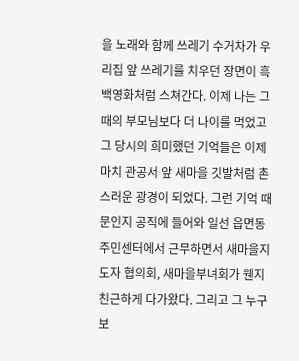을 노래와 함께 쓰레기 수거차가 우리집 앞 쓰레기를 치우던 장면이 흑백영화처럼 스쳐간다. 이제 나는 그때의 부모님보다 더 나이를 먹었고 그 당시의 희미했던 기억들은 이제 마치 관공서 앞 새마을 깃발처럼 촌스러운 광경이 되었다. 그런 기억 때문인지 공직에 들어와 일선 읍면동 주민센터에서 근무하면서 새마을지도자 협의회, 새마을부녀회가 웬지 친근하게 다가왔다. 그리고 그 누구보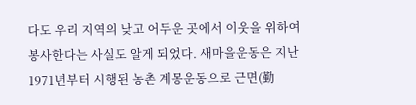다도 우리 지역의 낮고 어두운 곳에서 이웃을 위하여 봉사한다는 사실도 알게 되었다. 새마을운동은 지난 1971년부터 시행된 농촌 계몽운동으로 근면(勤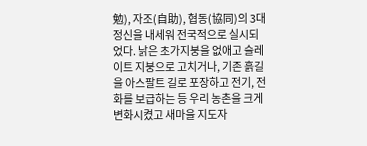勉), 자조(自助), 협동(協同)의 3대 정신을 내세워 전국적으로 실시되었다. 낡은 초가지붕을 없애고 슬레이트 지붕으로 고치거나, 기존 흙길을 아스팔트 길로 포장하고 전기, 전화를 보급하는 등 우리 농촌을 크게 변화시켰고 새마을 지도자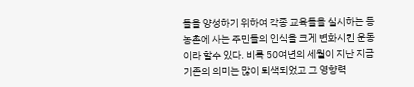들을 양성하기 위하여 각종 교육들을 실시하는 등 농촌에 사는 주민들의 인식을 크게 변화시킨 운동이라 할수 있다. 비록 50여년의 세월이 지난 지금 기존의 의미는 많이 퇴색되었고 그 영향력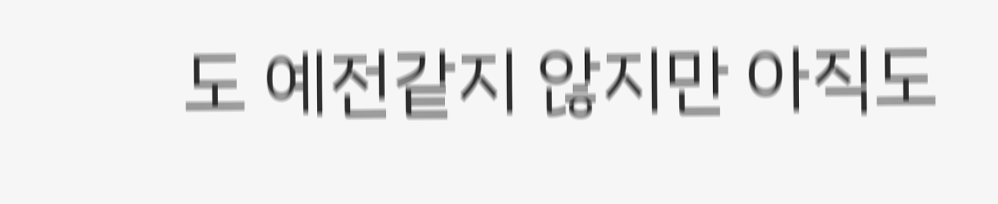도 예전같지 않지만 아직도